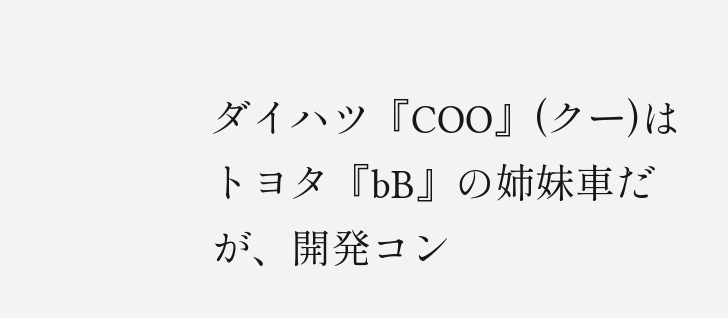ダイハツ『COO』(クー)はトヨタ『bB』の姉妹車だが、開発コン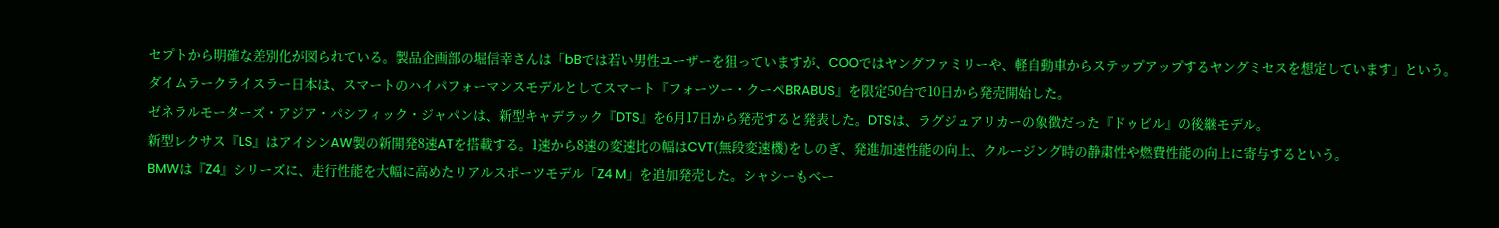セプトから明確な差別化が図られている。製品企画部の堀信幸さんは「bBでは若い男性ユーザーを狙っていますが、COOではヤングファミリーや、軽自動車からステップアップするヤングミセスを想定しています」という。
ダイムラークライスラー日本は、スマートのハイパフォーマンスモデルとしてスマート『フォーツー・クーペBRABUS』を限定50台で10日から発売開始した。
ゼネラルモーターズ・アジア・パシフィック・ジャパンは、新型キャデラック『DTS』を6月17日から発売すると発表した。DTSは、ラグジュアリカーの象徴だった『ドゥビル』の後継モデル。
新型レクサス『LS』はアイシンAW製の新開発8速ATを搭載する。1速から8速の変速比の幅はCVT(無段変速機)をしのぎ、発進加速性能の向上、クルージング時の静粛性や燃費性能の向上に寄与するという。
BMWは『Z4』シリーズに、走行性能を大幅に高めたリアルスポーツモデル「Z4 M」を追加発売した。シャシーもベー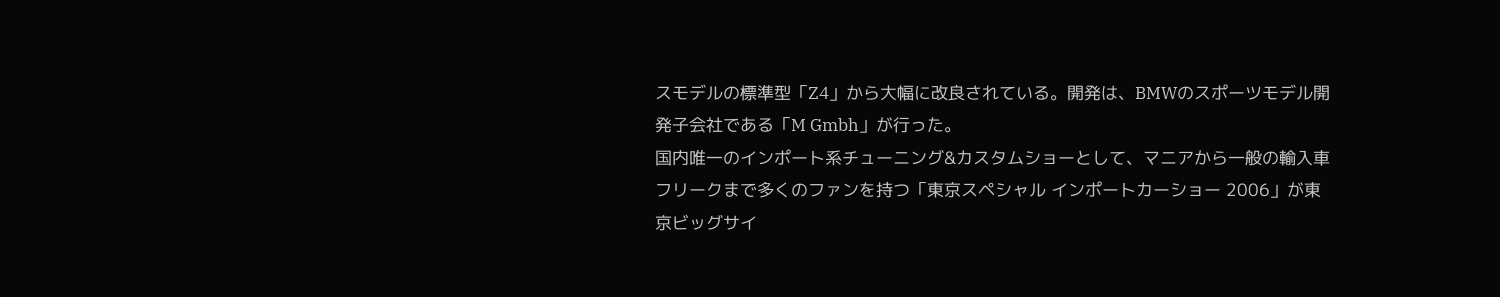スモデルの標準型「Z4」から大幅に改良されている。開発は、BMWのスポーツモデル開発子会社である「M Gmbh」が行った。
国内唯一のインポート系チューニング&カスタムショーとして、マニアから一般の輸入車フリークまで多くのファンを持つ「東京スペシャル インポートカーショー 2006」が東京ビッグサイ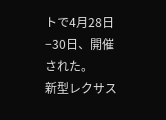トで4月28日−30日、開催された。
新型レクサス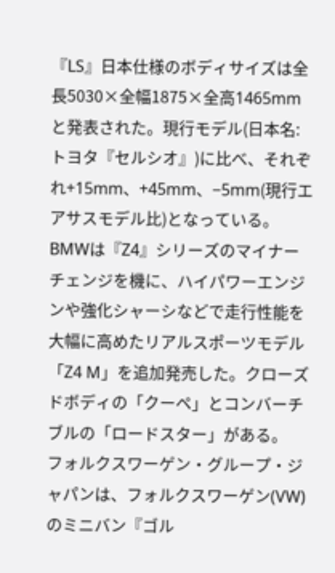『LS』日本仕様のボディサイズは全長5030×全幅1875×全高1465mmと発表された。現行モデル(日本名:トヨタ『セルシオ』)に比べ、それぞれ+15mm、+45mm、−5mm(現行エアサスモデル比)となっている。
BMWは『Z4』シリーズのマイナーチェンジを機に、ハイパワーエンジンや強化シャーシなどで走行性能を大幅に高めたリアルスポーツモデル「Z4 M」を追加発売した。クローズドボディの「クーペ」とコンバーチブルの「ロードスター」がある。
フォルクスワーゲン・グループ・ジャパンは、フォルクスワーゲン(VW)のミニバン『ゴル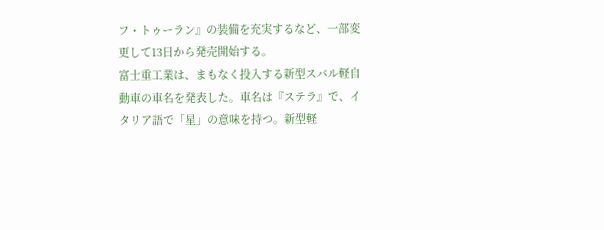フ・トゥーラン』の装備を充実するなど、一部変更して13日から発売開始する。
富士重工業は、まもなく投入する新型スバル軽自動車の車名を発表した。車名は『ステラ』で、イタリア語で「星」の意味を持つ。新型軽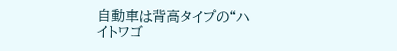自動車は背高タイプの“ハイトワゴ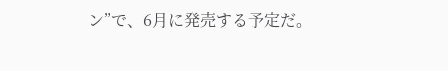ン”で、6月に発売する予定だ。